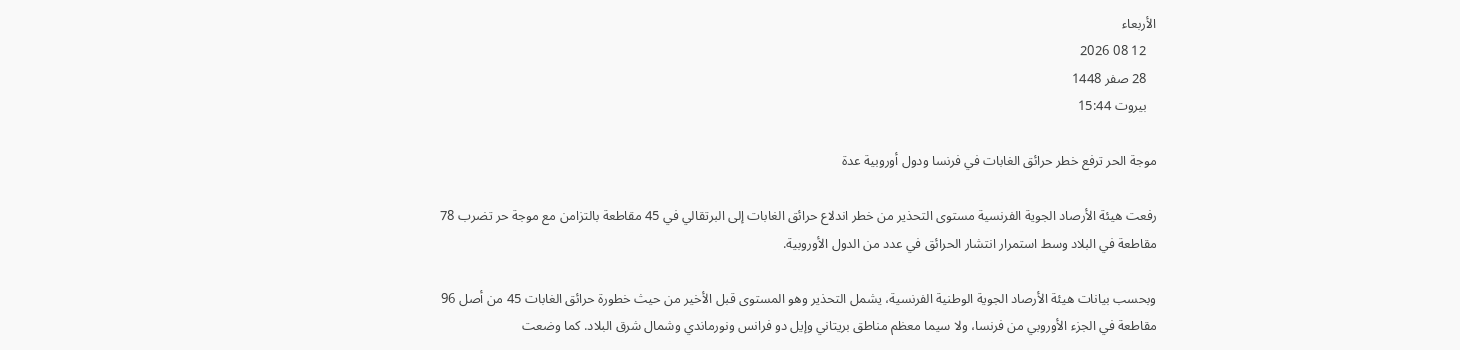الأربعاء
   12 08 2026
   28 صفر 1448
   بيروت 15:44

موجة الحر ترفع خطر حرائق الغابات في فرنسا ودول أوروبية عدة

رفعت هيئة الأرصاد الجوية الفرنسية مستوى التحذير من خطر اندلاع حرائق الغابات إلى البرتقالي في 45 مقاطعة بالتزامن مع موجة حر تضرب 78 مقاطعة في البلاد وسط استمرار انتشار الحرائق في عدد من الدول الأوروبية.

وبحسب بيانات هيئة الأرصاد الجوية الوطنية الفرنسية، يشمل التحذير وهو المستوى قبل الأخير من حيث خطورة حرائق الغابات 45 من أصل 96 مقاطعة في الجزء الأوروبي من فرنسا، ولا سيما معظم مناطق بريتاني وإيل دو فرانس ونورماندي وشمال شرق البلاد. كما وضعت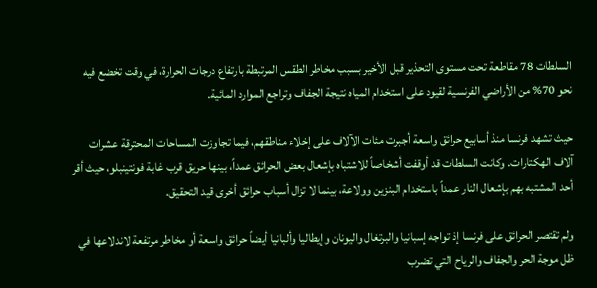السلطات 78 مقاطعة تحت مستوى التحذير قبل الأخير بسبب مخاطر الطقس المرتبطة بارتفاع درجات الحرارة، في وقت تخضع فيه نحو 70% من الأراضي الفرنسية لقيود على استخدام المياه نتيجة الجفاف وتراجع الموارد المائية.

حيث تشهد فرنسا منذ أسابيع حرائق واسعة أجبرت مئات الآلاف على إخلاء مناطقهم، فيما تجاوزت المساحات المحترقة عشرات آلاف الهكتارات. وكانت السلطات قد أوقفت أشخاصاً للاشتباه بإشعال بعض الحرائق عمداً، بينها حريق قرب غابة فونتينبلو، حيث أقر أحد المشتبه بهم بإشعال النار عمداً باستخدام البنزين وولاعة، بينما لا تزال أسباب حرائق أخرى قيد التحقيق.

ولم تقتصر الحرائق على فرنسا إذ تواجه إسبانيا والبرتغال واليونان وإيطاليا وألبانيا أيضاً حرائق واسعة أو مخاطر مرتفعة لاندلاعها في ظل موجة الحر والجفاف والرياح التي تضرب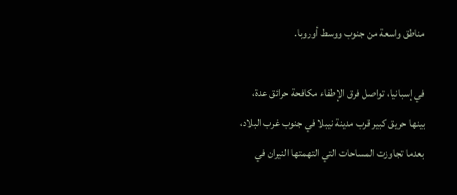مناطق واسعة من جنوب ووسط أوروبا.

في إسبانيا، تواصل فرق الإطفاء مكافحة حرائق عدة، بينها حريق كبير قرب مدينة نيبلا في جنوب غرب البلاد، بعدما تجاوزت المساحات التي التهمتها النيران في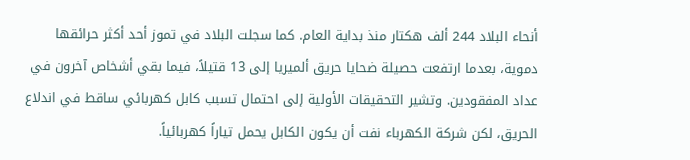أنحاء البلاد 244 ألف هكتار منذ بداية العام. كما سجلت البلاد في تموز أحد أكثر حرائقها دموية، بعدما ارتفعت حصيلة ضحايا حريق ألميريا إلى 13 قتيلاً، فيما بقي أشخاص آخرون في عداد المفقودين. وتشير التحقيقات الأولية إلى احتمال تسبب كابل كهربائي ساقط في اندلاع الحريق، لكن شركة الكهرباء نفت أن يكون الكابل يحمل تياراً كهربائياً.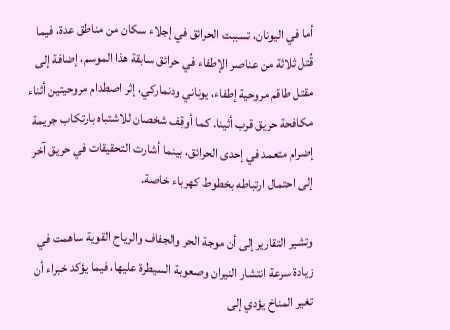أما في اليونان، تسببت الحرائق في إجلاء سكان من مناطق عدة، فيما قُتل ثلاثة من عناصر الإطفاء في حرائق سابقة هذا الموسم، إضافة إلى مقتل طاقم مروحية إطفاء، يوناني ودنماركي، إثر اصطدام مروحيتين أثناء مكافحة حريق قرب أثينا. كما أوقِف شخصان للاشتباه بارتكاب جريمة إضرام متعمد في إحدى الحرائق، بينما أشارت التحقيقات في حريق آخر إلى احتمال ارتباطه بخطوط كهرباء خاصة.

وتشير التقارير إلى أن موجة الحر والجفاف والرياح القوية ساهمت في زيادة سرعة انتشار النيران وصعوبة السيطرة عليها، فيما يؤكد خبراء أن تغير المناخ يؤدي إلى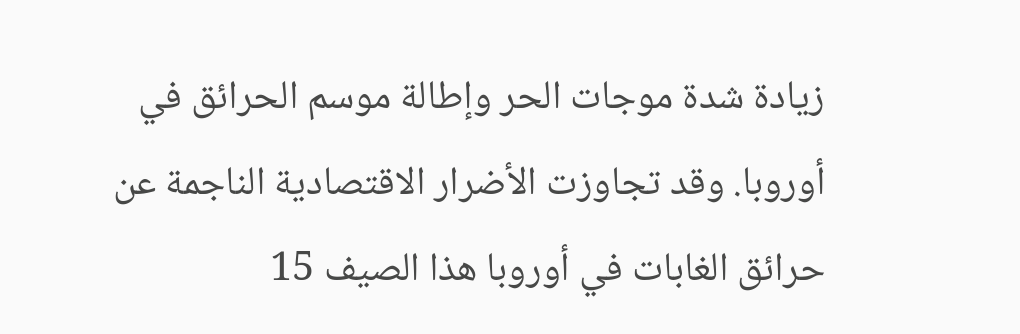زيادة شدة موجات الحر وإطالة موسم الحرائق في أوروبا. وقد تجاوزت الأضرار الاقتصادية الناجمة عن حرائق الغابات في أوروبا هذا الصيف 15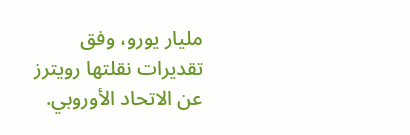مليار يورو، وفق تقديرات نقلتها رويترز عن الاتحاد الأوروبي.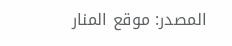المصدر: موقع المنار